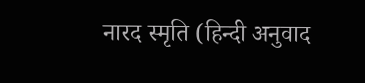नारद स्मृति (हिन्दी अनुवाद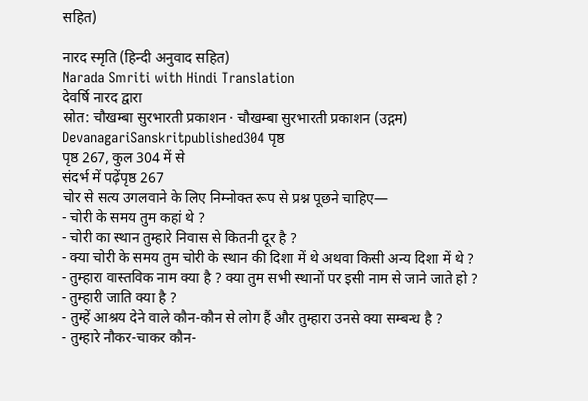सहित)

नारद स्मृति (हिन्दी अनुवाद सहित)
Narada Smriti with Hindi Translation
देवर्षि नारद द्वारा
स्रोत: चौखम्बा सुरभारती प्रकाशन · चौखम्बा सुरभारती प्रकाशन (उद्गम)
DevanagariSanskritpublished304 पृष्ठ
पृष्ठ 267, कुल 304 में से
संदर्भ में पढ़ेंपृष्ठ 267
चोर से सत्य उगलवाने के लिए निम्नोक्त रूप से प्रश्न पूछने चाहिए—
- चोरी के समय तुम कहां थे ?
- चोरी का स्थान तुम्हारे निवास से कितनी दूर है ?
- क्या चोरी के समय तुम चोरी के स्थान की दिशा में थे अथवा किसी अन्य दिशा में थे ?
- तुम्हारा वास्तविक नाम क्या है ? क्या तुम सभी स्थानों पर इसी नाम से जाने जाते हो ?
- तुम्हारी जाति क्या है ?
- तुम्हें आश्रय देने वाले कौन-कौन से लोग हैं और तुम्हारा उनसे क्या सम्बन्ध है ?
- तुम्हारे नौकर-चाकर कौन-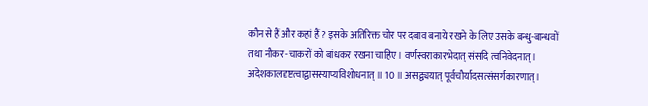कौन से हैं और कहां हैं ? इसके अतिरिक्त चोर पर दबाव बनाये रखने के लिए उसके बन्धु-बान्धवों तथा नौकर-चाकरों को बांधकर रखना चाहिए। वर्णस्वराकारभेदात् संसदि त्वनिवेदनात्। अदेशकालदृष्टत्वाद्वासस्याप्यविशोधनात् ॥ 10 ॥ असद्व्ययात् पूर्वचौर्यादसत्संसर्गकारणात्।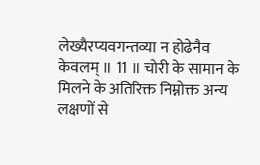लेख्यैरप्यवगन्तव्या न होढेनैव केवलम् ॥ 11 ॥ चोरी के सामान के मिलने के अतिरिक्त निम्नोक्त अन्य लक्षणों से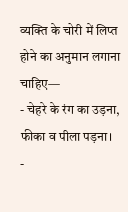व्यक्ति के चोरी में लिप्त होने का अनुमान लगाना चाहिए—
- चेहरे के रंग का उड़ना, फीका व पीला पड़ना।
-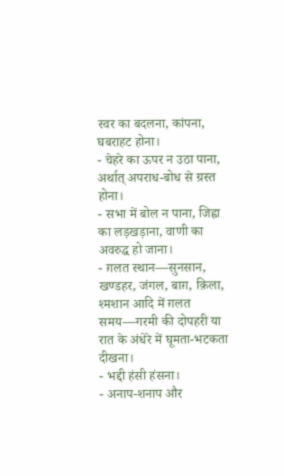स्वर का बदलना, कांपना, घबराहट होना।
- चेहरे का ऊपर न उठा पाना, अर्थात् अपराध-बोध से ग्रस्त होना।
- सभा में बोल न पाना, जिह्वा का लड़खड़ाना, वाणी का अवरुद्ध हो जाना।
- ग़लत स्थान—सुनसान, खण्डहर, जंगल, बाग़, क़िला, श्मशान आदि में ग़लत समय—गरमी की दोपहरी या रात के अंधेरे में घूमता-भटकता दीखना।
- भद्दी हंसी हंसना।
- अनाप-शनाप और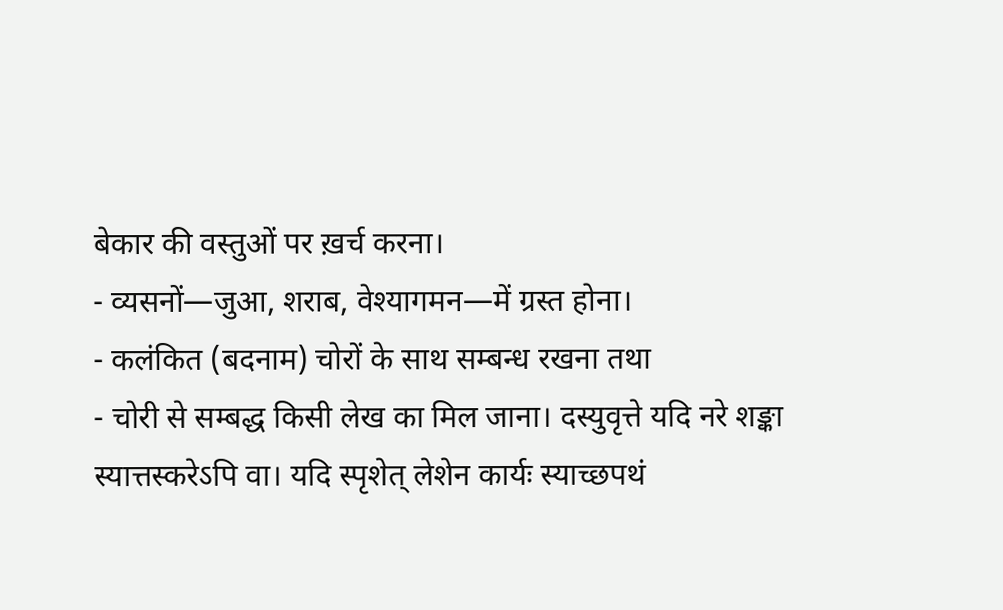बेकार की वस्तुओं पर ख़र्च करना।
- व्यसनों—जुआ, शराब, वेश्यागमन—में ग्रस्त होना।
- कलंकित (बदनाम) चोरों के साथ सम्बन्ध रखना तथा
- चोरी से सम्बद्ध किसी लेख का मिल जाना। दस्युवृत्ते यदि नरे शङ्का स्यात्तस्करेऽपि वा। यदि स्पृशेत् लेशेन कार्यः स्याच्छपथं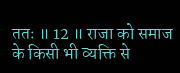ततः ॥ 12 ॥ राजा को समाज के किसी भी व्यक्ति से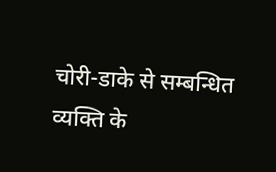चोरी-डाके से सम्बन्धित व्यक्ति के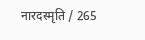नारदस्मृति / 265